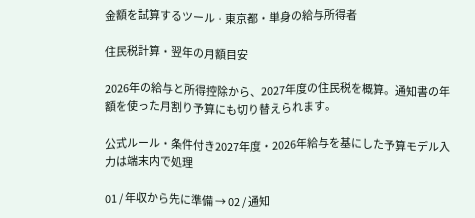金額を試算するツール · 東京都・単身の給与所得者

住民税計算・翌年の月額目安

2026年の給与と所得控除から、2027年度の住民税を概算。通知書の年額を使った月割り予算にも切り替えられます。

公式ルール・条件付き2027年度・2026年給与を基にした予算モデル入力は端末内で処理

01 / 年収から先に準備 → 02 / 通知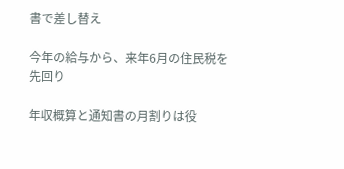書で差し替え

今年の給与から、来年6月の住民税を先回り

年収概算と通知書の月割りは役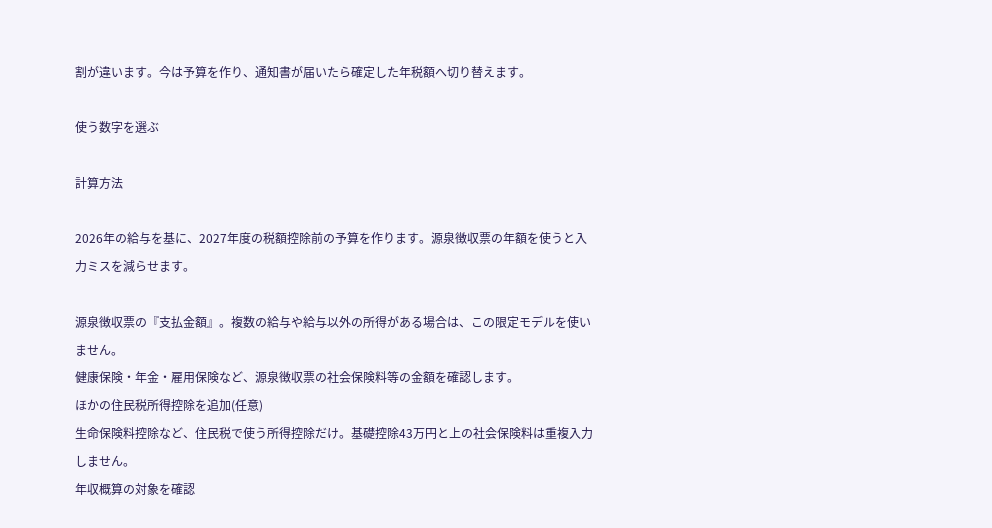割が違います。今は予算を作り、通知書が届いたら確定した年税額へ切り替えます。

使う数字を選ぶ

計算方法

2026年の給与を基に、2027年度の税額控除前の予算を作ります。源泉徴収票の年額を使うと入力ミスを減らせます。

源泉徴収票の『支払金額』。複数の給与や給与以外の所得がある場合は、この限定モデルを使いません。
健康保険・年金・雇用保険など、源泉徴収票の社会保険料等の金額を確認します。
ほかの住民税所得控除を追加(任意)
生命保険料控除など、住民税で使う所得控除だけ。基礎控除43万円と上の社会保険料は重複入力しません。
年収概算の対象を確認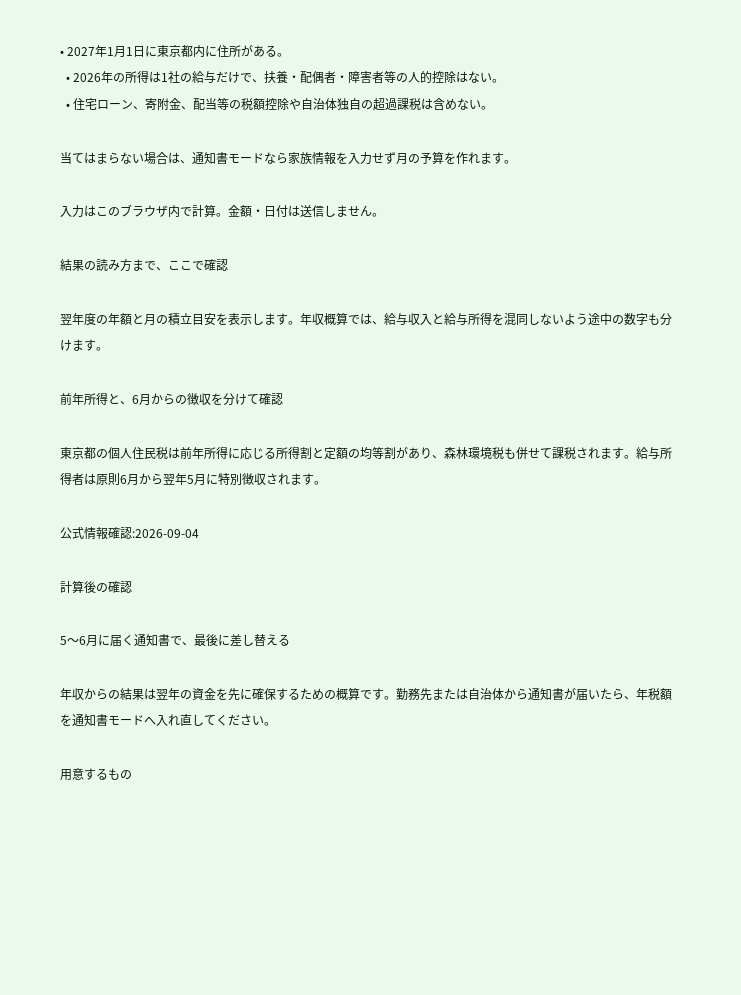• 2027年1月1日に東京都内に住所がある。
  • 2026年の所得は1社の給与だけで、扶養・配偶者・障害者等の人的控除はない。
  • 住宅ローン、寄附金、配当等の税額控除や自治体独自の超過課税は含めない。

当てはまらない場合は、通知書モードなら家族情報を入力せず月の予算を作れます。

入力はこのブラウザ内で計算。金額・日付は送信しません。

結果の読み方まで、ここで確認

翌年度の年額と月の積立目安を表示します。年収概算では、給与収入と給与所得を混同しないよう途中の数字も分けます。

前年所得と、6月からの徴収を分けて確認

東京都の個人住民税は前年所得に応じる所得割と定額の均等割があり、森林環境税も併せて課税されます。給与所得者は原則6月から翌年5月に特別徴収されます。

公式情報確認:2026-09-04

計算後の確認

5〜6月に届く通知書で、最後に差し替える

年収からの結果は翌年の資金を先に確保するための概算です。勤務先または自治体から通知書が届いたら、年税額を通知書モードへ入れ直してください。

用意するもの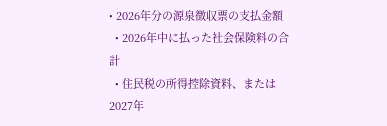• 2026年分の源泉徴収票の支払金額
  • 2026年中に払った社会保険料の合計
  • 住民税の所得控除資料、または2027年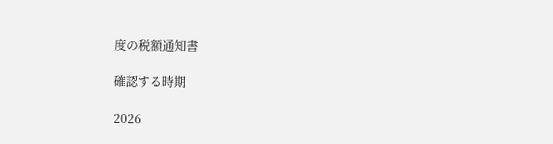度の税額通知書

確認する時期

2026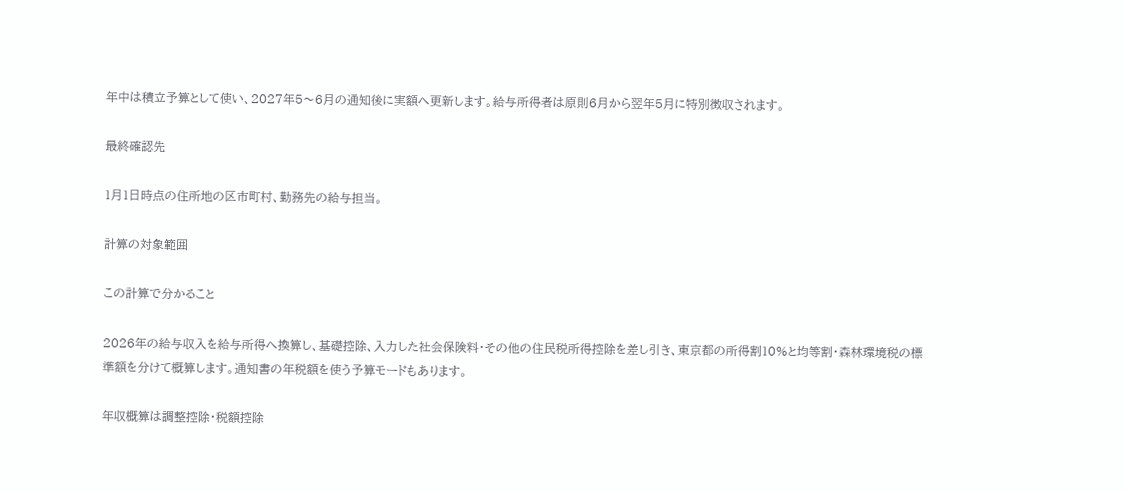年中は積立予算として使い、2027年5〜6月の通知後に実額へ更新します。給与所得者は原則6月から翌年5月に特別徴収されます。

最終確認先

1月1日時点の住所地の区市町村、勤務先の給与担当。

計算の対象範囲

この計算で分かること

2026年の給与収入を給与所得へ換算し、基礎控除、入力した社会保険料・その他の住民税所得控除を差し引き、東京都の所得割10%と均等割・森林環境税の標準額を分けて概算します。通知書の年税額を使う予算モードもあります。

年収概算は調整控除・税額控除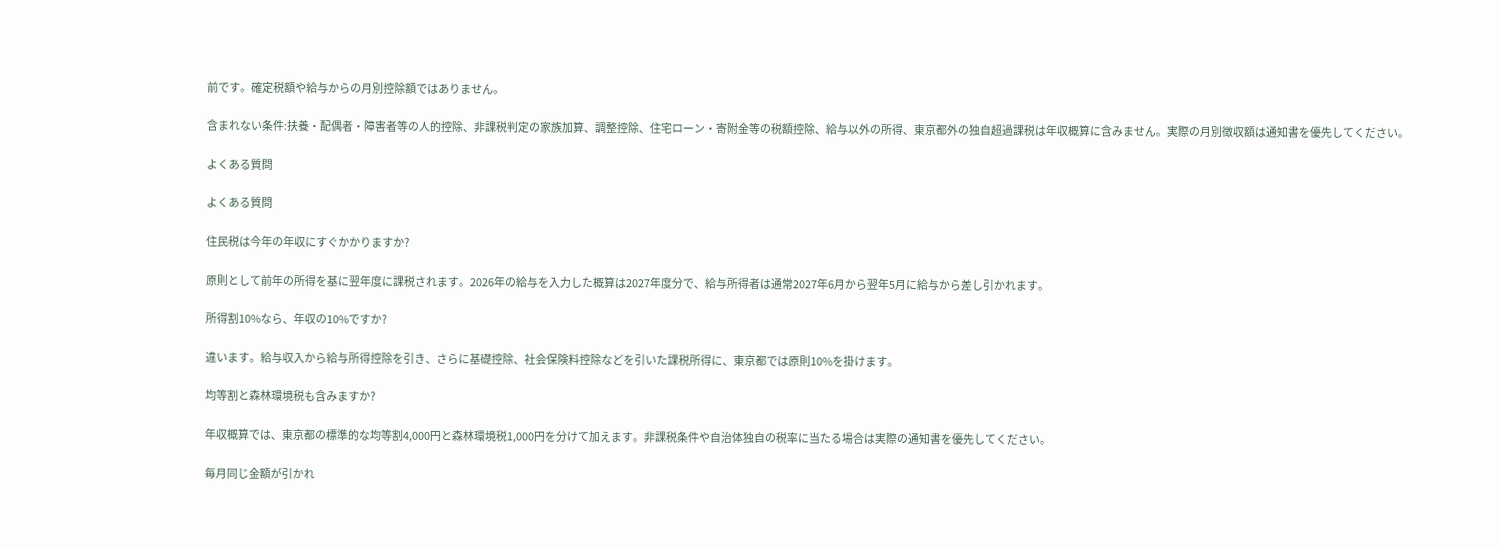前です。確定税額や給与からの月別控除額ではありません。

含まれない条件:扶養・配偶者・障害者等の人的控除、非課税判定の家族加算、調整控除、住宅ローン・寄附金等の税額控除、給与以外の所得、東京都外の独自超過課税は年収概算に含みません。実際の月別徴収額は通知書を優先してください。

よくある質問

よくある質問

住民税は今年の年収にすぐかかりますか?

原則として前年の所得を基に翌年度に課税されます。2026年の給与を入力した概算は2027年度分で、給与所得者は通常2027年6月から翌年5月に給与から差し引かれます。

所得割10%なら、年収の10%ですか?

違います。給与収入から給与所得控除を引き、さらに基礎控除、社会保険料控除などを引いた課税所得に、東京都では原則10%を掛けます。

均等割と森林環境税も含みますか?

年収概算では、東京都の標準的な均等割4,000円と森林環境税1,000円を分けて加えます。非課税条件や自治体独自の税率に当たる場合は実際の通知書を優先してください。

毎月同じ金額が引かれ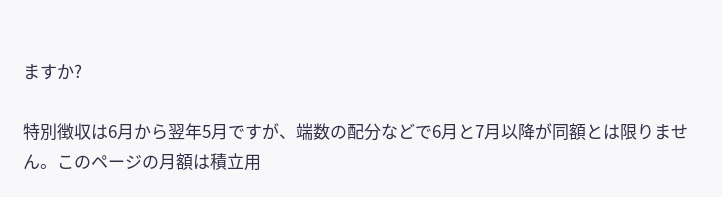ますか?

特別徴収は6月から翌年5月ですが、端数の配分などで6月と7月以降が同額とは限りません。このページの月額は積立用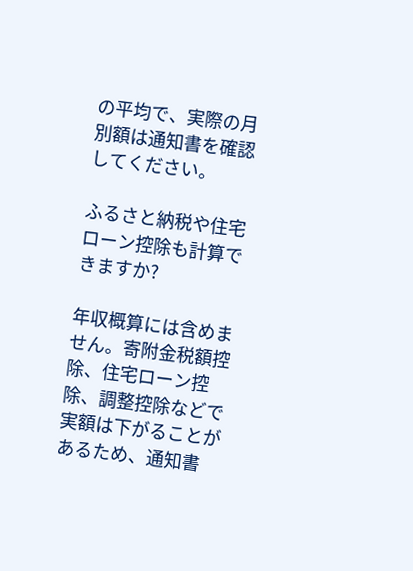の平均で、実際の月別額は通知書を確認してください。

ふるさと納税や住宅ローン控除も計算できますか?

年収概算には含めません。寄附金税額控除、住宅ローン控除、調整控除などで実額は下がることがあるため、通知書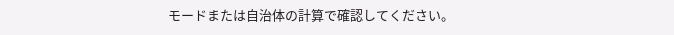モードまたは自治体の計算で確認してください。